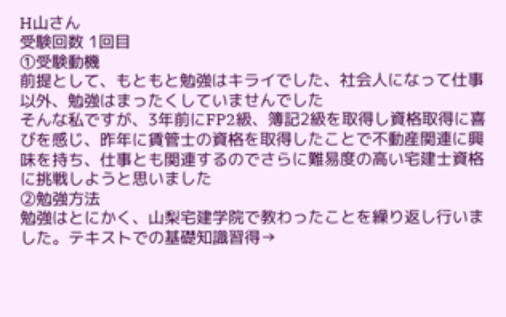H山さん
受験回数 1回目
①受験動機
前提として、もともと勉強はキライでした、社会人になって仕事以外、勉強はまったくしていませんでした
そんな私ですが、3年前にFP2級、簿記2級を取得し資格取得に喜びを感じ、昨年に賃管士の資格を取得したことで不動産関連に興味を持ち、仕事とも関連するのでさらに難易度の高い宅建士資格に挑戦しようと思いました
②勉強方法
勉強はとにかく、山梨宅建学院で教わったことを繰り返し行いました。テキストでの基礎知識習得→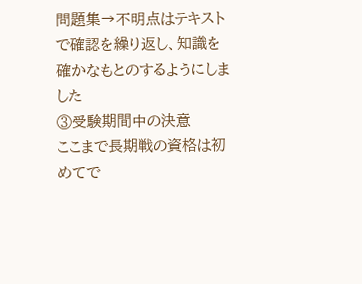問題集→不明点はテキストで確認を繰り返し、知識を確かなもとのするようにしました
③受験期間中の決意
ここまで長期戦の資格は初めてで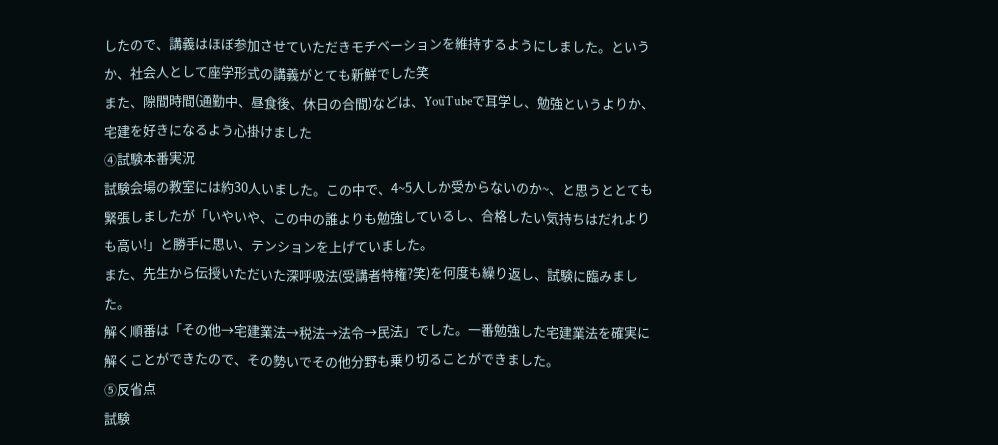したので、講義はほぼ参加させていただきモチベーションを維持するようにしました。というか、社会人として座学形式の講義がとても新鮮でした笑
また、隙間時間(通勤中、昼食後、休日の合間)などは、YouTubeで耳学し、勉強というよりか、宅建を好きになるよう心掛けました
④試験本番実況
試験会場の教室には約30人いました。この中で、4~5人しか受からないのか~、と思うととても緊張しましたが「いやいや、この中の誰よりも勉強しているし、合格したい気持ちはだれよりも高い!」と勝手に思い、テンションを上げていました。
また、先生から伝授いただいた深呼吸法(受講者特権?笑)を何度も繰り返し、試験に臨みました。
解く順番は「その他→宅建業法→税法→法令→民法」でした。一番勉強した宅建業法を確実に解くことができたので、その勢いでその他分野も乗り切ることができました。
⑤反省点
試験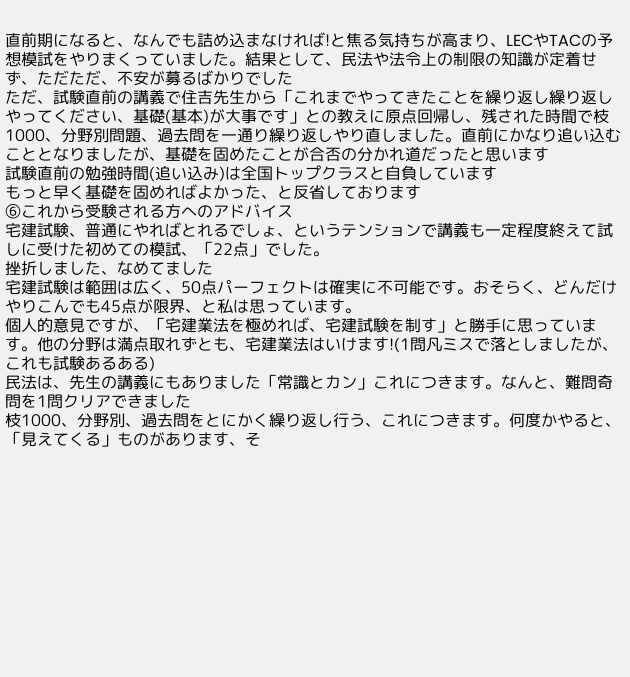直前期になると、なんでも詰め込まなければ!と焦る気持ちが高まり、LECやTACの予想模試をやりまくっていました。結果として、民法や法令上の制限の知識が定着せず、ただただ、不安が募るばかりでした
ただ、試験直前の講義で住吉先生から「これまでやってきたことを繰り返し繰り返しやってください、基礎(基本)が大事です」との教えに原点回帰し、残された時間で枝1000、分野別問題、過去問を一通り繰り返しやり直しました。直前にかなり追い込むこととなりましたが、基礎を固めたことが合否の分かれ道だったと思います
試験直前の勉強時間(追い込み)は全国トップクラスと自負しています
もっと早く基礎を固めればよかった、と反省しております
⑥これから受験される方へのアドバイス
宅建試験、普通にやればとれるでしょ、というテンションで講義も一定程度終えて試しに受けた初めての模試、「22点」でした。
挫折しました、なめてました
宅建試験は範囲は広く、50点パーフェクトは確実に不可能です。おそらく、どんだけやりこんでも45点が限界、と私は思っています。
個人的意見ですが、「宅建業法を極めれば、宅建試験を制す」と勝手に思っています。他の分野は満点取れずとも、宅建業法はいけます!(1問凡ミスで落としましたが、これも試験あるある)
民法は、先生の講義にもありました「常識とカン」これにつきます。なんと、難問奇問を1問クリアできました
枝1000、分野別、過去問をとにかく繰り返し行う、これにつきます。何度かやると、「見えてくる」ものがあります、そ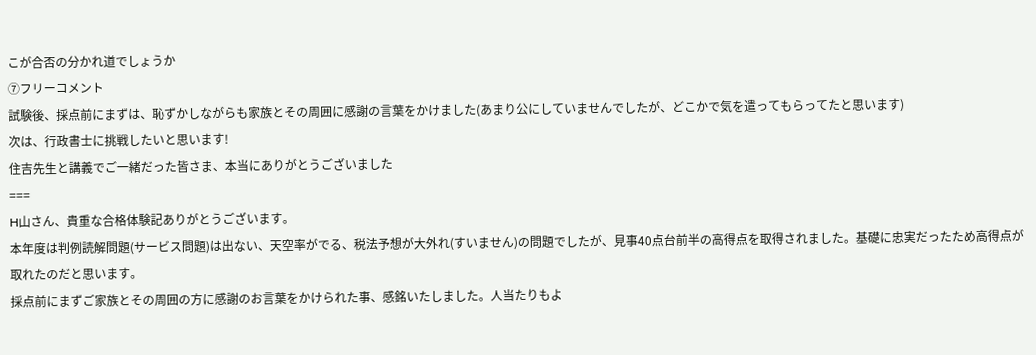こが合否の分かれ道でしょうか
⑦フリーコメント
試験後、採点前にまずは、恥ずかしながらも家族とその周囲に感謝の言葉をかけました(あまり公にしていませんでしたが、どこかで気を遣ってもらってたと思います)
次は、行政書士に挑戦したいと思います!
住吉先生と講義でご一緒だった皆さま、本当にありがとうございました
===
H山さん、貴重な合格体験記ありがとうございます。
本年度は判例読解問題(サービス問題)は出ない、天空率がでる、税法予想が大外れ(すいません)の問題でしたが、見事40点台前半の高得点を取得されました。基礎に忠実だったため高得点が取れたのだと思います。
採点前にまずご家族とその周囲の方に感謝のお言葉をかけられた事、感銘いたしました。人当たりもよ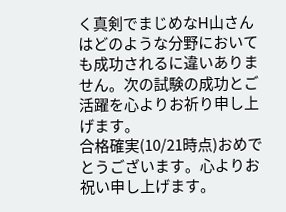く真剣でまじめなH山さんはどのような分野においても成功されるに違いありません。次の試験の成功とご活躍を心よりお祈り申し上げます。
合格確実(10/21時点)おめでとうございます。心よりお祝い申し上げます。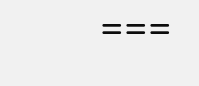===